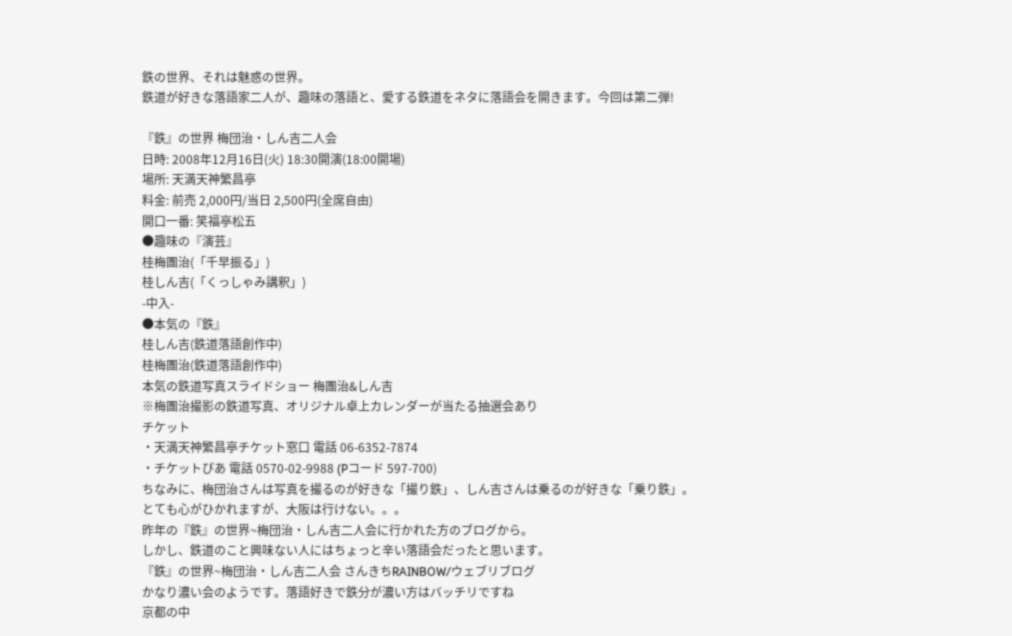鉄の世界、それは魅惑の世界。
鉄道が好きな落語家二人が、趣味の落語と、愛する鉄道をネタに落語会を開きます。今回は第二弾!

『鉄』の世界 梅団治・しん吉二人会
日時: 2008年12月16日(火) 18:30開演(18:00開場)
場所: 天満天神繁昌亭
料金: 前売 2,000円/当日 2,500円(全席自由)
開口一番: 笑福亭松五
●趣味の『演芸』
桂梅團治(「千早振る」)
桂しん吉(「くっしゃみ講釈」)
-中入-
●本気の『鉄』
桂しん吉(鉄道落語創作中)
桂梅團治(鉄道落語創作中)
本気の鉄道写真スライドショー 梅團治&しん吉
※梅團治撮影の鉄道写真、オリジナル卓上カレンダーが当たる抽選会あり
チケット
・天満天神繁昌亭チケット窓口 電話 06-6352-7874
・チケットぴあ 電話 0570-02-9988 (Pコード 597-700)
ちなみに、梅団治さんは写真を撮るのが好きな「撮り鉄」、しん吉さんは乗るのが好きな「乗り鉄」。
とても心がひかれますが、大阪は行けない。。。
昨年の『鉄』の世界~梅団治・しん吉二人会に行かれた方のブログから。
しかし、鉄道のこと興味ない人にはちょっと辛い落語会だったと思います。
『鉄』の世界~梅団治・しん吉二人会 さんきちRAINBOW/ウェブリブログ
かなり濃い会のようです。落語好きで鉄分が濃い方はバッチリですね
京都の中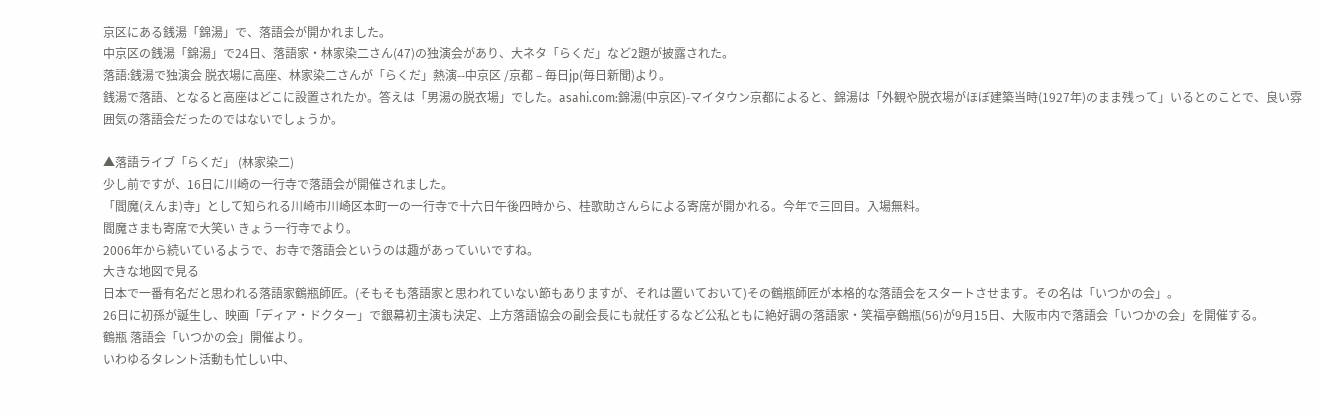京区にある銭湯「錦湯」で、落語会が開かれました。
中京区の銭湯「錦湯」で24日、落語家・林家染二さん(47)の独演会があり、大ネタ「らくだ」など2題が披露された。
落語:銭湯で独演会 脱衣場に高座、林家染二さんが「らくだ」熱演--中京区 /京都 – 毎日jp(毎日新聞)より。
銭湯で落語、となると高座はどこに設置されたか。答えは「男湯の脱衣場」でした。asahi.com:錦湯(中京区)-マイタウン京都によると、錦湯は「外観や脱衣場がほぼ建築当時(1927年)のまま残って」いるとのことで、良い雰囲気の落語会だったのではないでしょうか。

▲落語ライブ「らくだ」 (林家染二)
少し前ですが、16日に川崎の一行寺で落語会が開催されました。
「閻魔(えんま)寺」として知られる川崎市川崎区本町一の一行寺で十六日午後四時から、桂歌助さんらによる寄席が開かれる。今年で三回目。入場無料。
閻魔さまも寄席で大笑い きょう一行寺でより。
2006年から続いているようで、お寺で落語会というのは趣があっていいですね。
大きな地図で見る
日本で一番有名だと思われる落語家鶴瓶師匠。(そもそも落語家と思われていない節もありますが、それは置いておいて)その鶴瓶師匠が本格的な落語会をスタートさせます。その名は「いつかの会」。
26日に初孫が誕生し、映画「ディア・ドクター」で銀幕初主演も決定、上方落語協会の副会長にも就任するなど公私ともに絶好調の落語家・笑福亭鶴瓶(56)が9月15日、大阪市内で落語会「いつかの会」を開催する。
鶴瓶 落語会「いつかの会」開催より。
いわゆるタレント活動も忙しい中、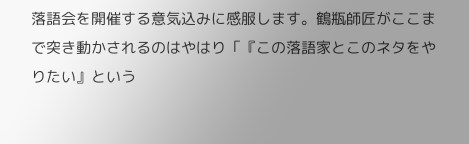落語会を開催する意気込みに感服します。鶴瓶師匠がここまで突き動かされるのはやはり「『この落語家とこのネタをやりたい』という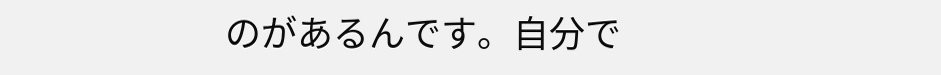のがあるんです。自分で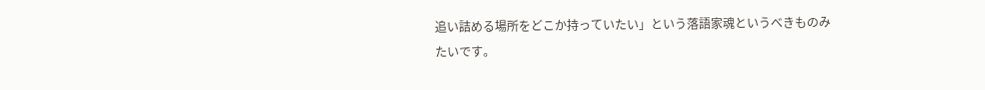追い詰める場所をどこか持っていたい」という落語家魂というべきものみたいです。